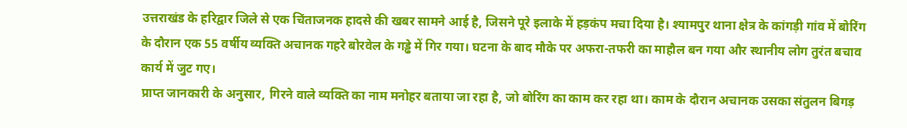उत्तराखंड के हरिद्वार जिले से एक चिंताजनक हादसे की खबर सामने आई है, जिसने पूरे इलाके में हड़कंप मचा दिया है। श्यामपुर थाना क्षेत्र के कांगड़ी गांव में बोरिंग के दौरान एक 55 वर्षीय व्यक्ति अचानक गहरे बोरवेल के गड्ढे में गिर गया। घटना के बाद मौके पर अफरा-तफरी का माहौल बन गया और स्थानीय लोग तुरंत बचाव कार्य में जुट गए।
प्राप्त जानकारी के अनुसार, गिरने वाले व्यक्ति का नाम मनोहर बताया जा रहा है, जो बोरिंग का काम कर रहा था। काम के दौरान अचानक उसका संतुलन बिगड़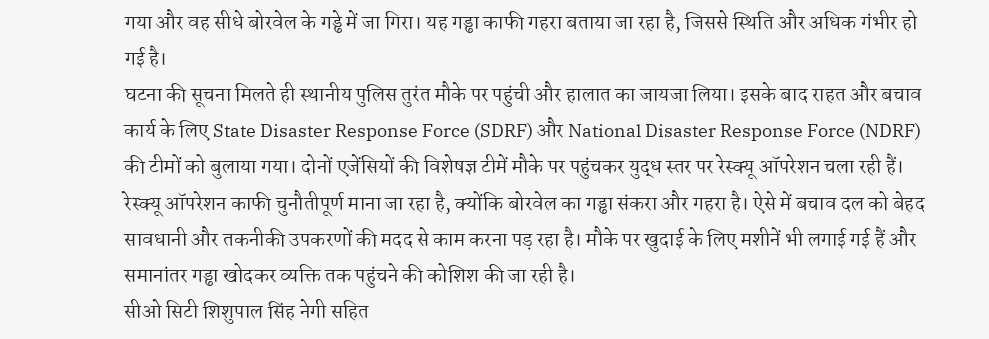गया और वह सीधे बोरवेल के गड्ढे में जा गिरा। यह गड्ढा काफी गहरा बताया जा रहा है, जिससे स्थिति और अधिक गंभीर हो गई है।
घटना की सूचना मिलते ही स्थानीय पुलिस तुरंत मौके पर पहुंची और हालात का जायजा लिया। इसके बाद राहत और बचाव कार्य के लिए State Disaster Response Force (SDRF) और National Disaster Response Force (NDRF) की टीमों को बुलाया गया। दोनों एजेंसियों की विशेषज्ञ टीमें मौके पर पहुंचकर युद्ध स्तर पर रेस्क्यू ऑपरेशन चला रही हैं।
रेस्क्यू ऑपरेशन काफी चुनौतीपूर्ण माना जा रहा है, क्योंकि बोरवेल का गड्ढा संकरा और गहरा है। ऐसे में बचाव दल को बेहद सावधानी और तकनीकी उपकरणों की मदद से काम करना पड़ रहा है। मौके पर खुदाई के लिए मशीनें भी लगाई गई हैं और समानांतर गड्ढा खोदकर व्यक्ति तक पहुंचने की कोशिश की जा रही है।
सीओ सिटी शिशुपाल सिंह नेगी सहित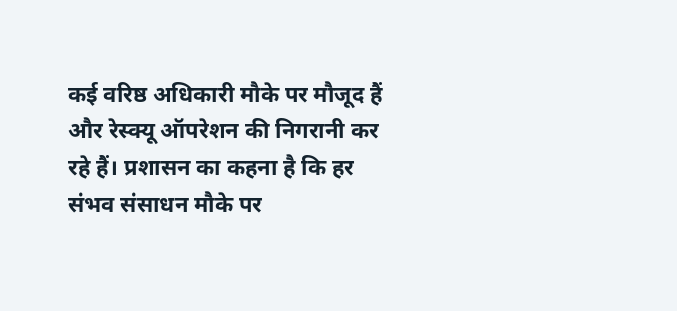कई वरिष्ठ अधिकारी मौके पर मौजूद हैं और रेस्क्यू ऑपरेशन की निगरानी कर रहे हैं। प्रशासन का कहना है कि हर संभव संसाधन मौके पर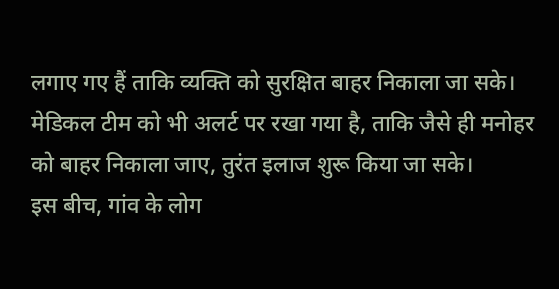लगाए गए हैं ताकि व्यक्ति को सुरक्षित बाहर निकाला जा सके। मेडिकल टीम को भी अलर्ट पर रखा गया है, ताकि जैसे ही मनोहर को बाहर निकाला जाए, तुरंत इलाज शुरू किया जा सके।
इस बीच, गांव के लोग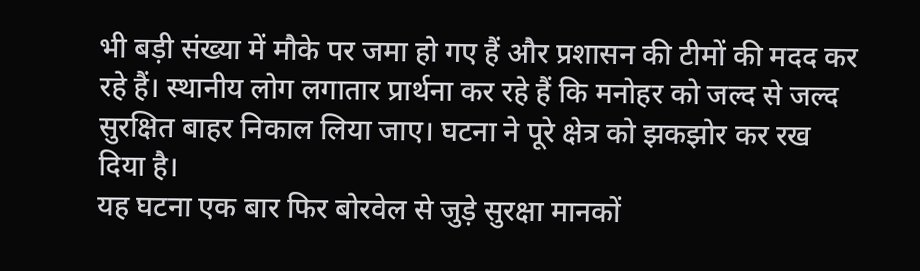भी बड़ी संख्या में मौके पर जमा हो गए हैं और प्रशासन की टीमों की मदद कर रहे हैं। स्थानीय लोग लगातार प्रार्थना कर रहे हैं कि मनोहर को जल्द से जल्द सुरक्षित बाहर निकाल लिया जाए। घटना ने पूरे क्षेत्र को झकझोर कर रख दिया है।
यह घटना एक बार फिर बोरवेल से जुड़े सुरक्षा मानकों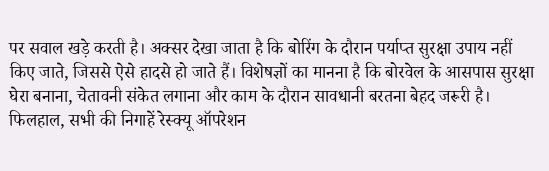पर सवाल खड़े करती है। अक्सर देखा जाता है कि बोरिंग के दौरान पर्याप्त सुरक्षा उपाय नहीं किए जाते, जिससे ऐसे हादसे हो जाते हैं। विशेषज्ञों का मानना है कि बोरवेल के आसपास सुरक्षा घेरा बनाना, चेतावनी संकेत लगाना और काम के दौरान सावधानी बरतना बेहद जरूरी है।
फिलहाल, सभी की निगाहें रेस्क्यू ऑपरेशन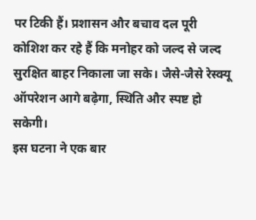पर टिकी हैं। प्रशासन और बचाव दल पूरी कोशिश कर रहे हैं कि मनोहर को जल्द से जल्द सुरक्षित बाहर निकाला जा सके। जैसे-जैसे रेस्क्यू ऑपरेशन आगे बढ़ेगा, स्थिति और स्पष्ट हो सकेगी।
इस घटना ने एक बार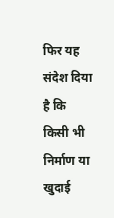फिर यह संदेश दिया है कि किसी भी निर्माण या खुदाई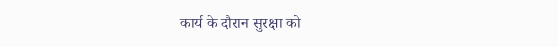कार्य के दौरान सुरक्षा को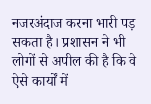नजरअंदाज करना भारी पड़ सकता है। प्रशासन ने भी लोगों से अपील की है कि वे ऐसे कार्यों में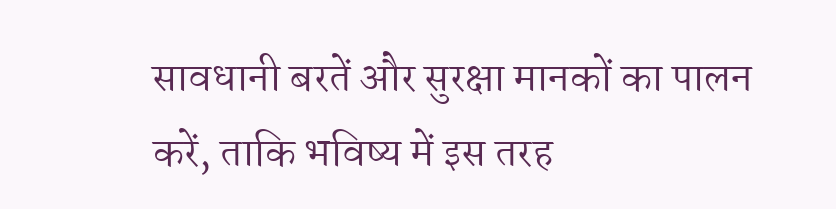सावधानी बरतें और सुरक्षा मानकों का पालन करें, ताकि भविष्य में इस तरह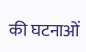की घटनाओं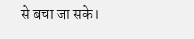से बचा जा सके।